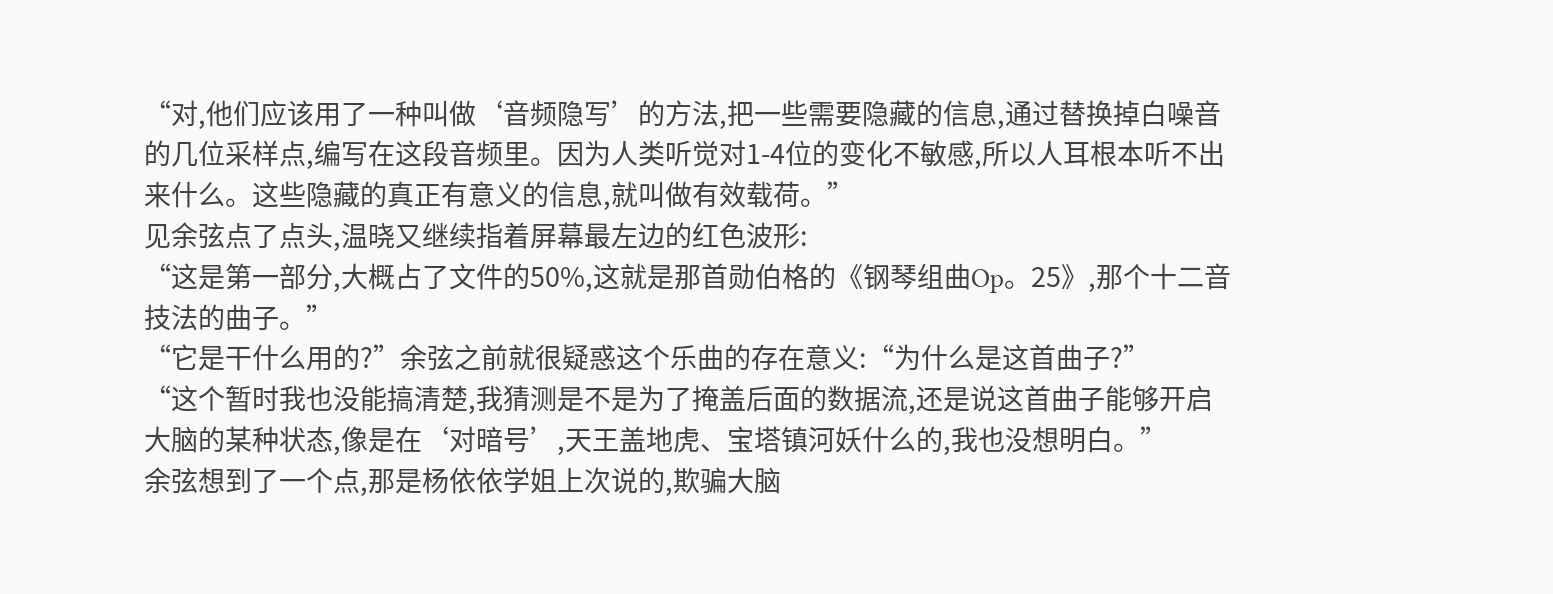“对,他们应该用了一种叫做‘音频隐写’的方法,把一些需要隐藏的信息,通过替换掉白噪音的几位采样点,编写在这段音频里。因为人类听觉对1-4位的变化不敏感,所以人耳根本听不出来什么。这些隐藏的真正有意义的信息,就叫做有效载荷。”
见余弦点了点头,温晓又继续指着屏幕最左边的红色波形:
“这是第一部分,大概占了文件的50%,这就是那首勋伯格的《钢琴组曲Op。25》,那个十二音技法的曲子。”
“它是干什么用的?”余弦之前就很疑惑这个乐曲的存在意义:“为什么是这首曲子?”
“这个暂时我也没能搞清楚,我猜测是不是为了掩盖后面的数据流,还是说这首曲子能够开启大脑的某种状态,像是在‘对暗号’,天王盖地虎、宝塔镇河妖什么的,我也没想明白。”
余弦想到了一个点,那是杨依依学姐上次说的,欺骗大脑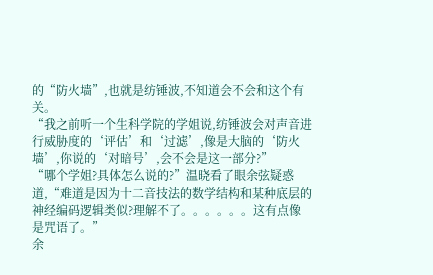的“防火墙”,也就是纺锤波,不知道会不会和这个有关。
“我之前听一个生科学院的学姐说,纺锤波会对声音进行威胁度的‘评估’和‘过滤’,像是大脑的‘防火墙’,你说的‘对暗号’,会不会是这一部分?”
“哪个学姐?具体怎么说的?”温晓看了眼余弦疑惑道,“难道是因为十二音技法的数学结构和某种底层的神经编码逻辑类似?理解不了。。。。。。这有点像是咒语了。”
余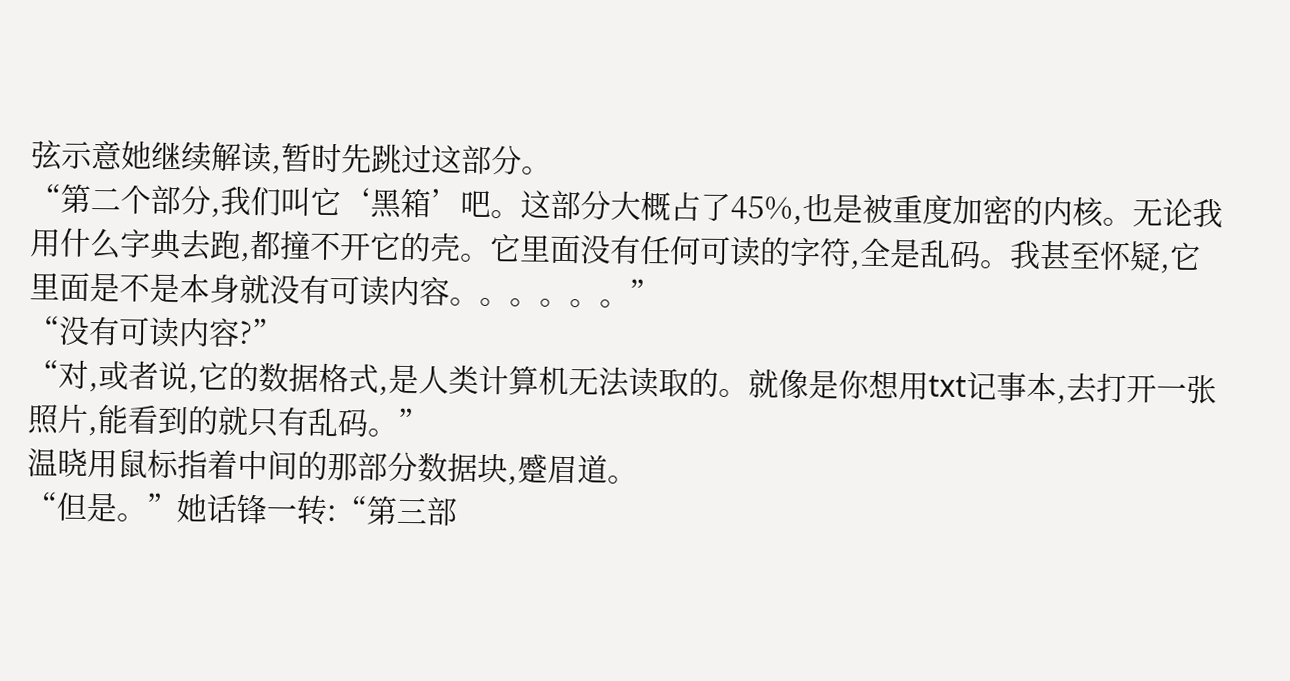弦示意她继续解读,暂时先跳过这部分。
“第二个部分,我们叫它‘黑箱’吧。这部分大概占了45%,也是被重度加密的内核。无论我用什么字典去跑,都撞不开它的壳。它里面没有任何可读的字符,全是乱码。我甚至怀疑,它里面是不是本身就没有可读内容。。。。。。”
“没有可读内容?”
“对,或者说,它的数据格式,是人类计算机无法读取的。就像是你想用txt记事本,去打开一张照片,能看到的就只有乱码。”
温晓用鼠标指着中间的那部分数据块,蹙眉道。
“但是。”她话锋一转:“第三部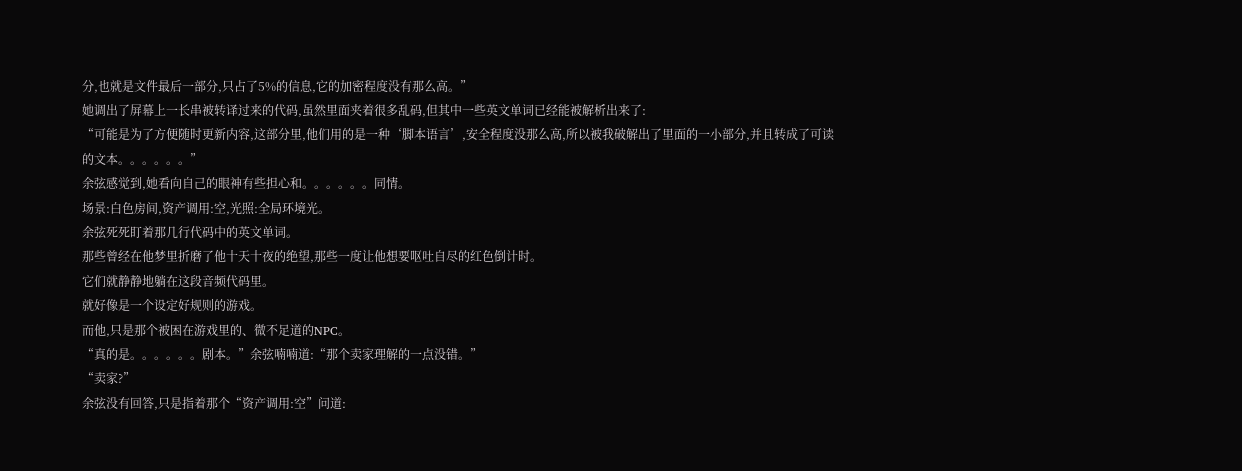分,也就是文件最后一部分,只占了5%的信息,它的加密程度没有那么高。”
她调出了屏幕上一长串被转译过来的代码,虽然里面夹着很多乱码,但其中一些英文单词已经能被解析出来了:
“可能是为了方便随时更新内容,这部分里,他们用的是一种‘脚本语言’,安全程度没那么高,所以被我破解出了里面的一小部分,并且转成了可读的文本。。。。。。”
余弦感觉到,她看向自己的眼神有些担心和。。。。。。同情。
场景:白色房间,资产调用:空,光照:全局环境光。
余弦死死盯着那几行代码中的英文单词。
那些曾经在他梦里折磨了他十天十夜的绝望,那些一度让他想要呕吐自尽的红色倒计时。
它们就静静地躺在这段音频代码里。
就好像是一个设定好规则的游戏。
而他,只是那个被困在游戏里的、微不足道的NPC。
“真的是。。。。。。剧本。”余弦喃喃道:“那个卖家理解的一点没错。”
“卖家?”
余弦没有回答,只是指着那个“资产调用:空”问道: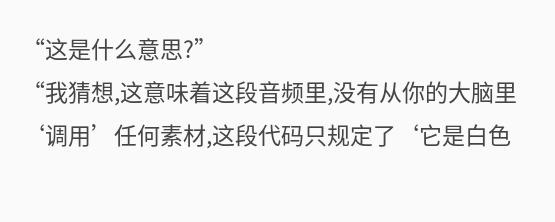“这是什么意思?”
“我猜想,这意味着这段音频里,没有从你的大脑里‘调用’任何素材,这段代码只规定了‘它是白色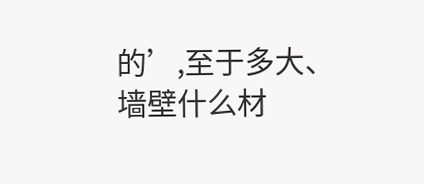的’,至于多大、墙壁什么材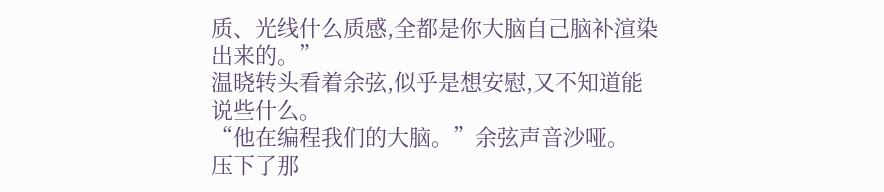质、光线什么质感,全都是你大脑自己脑补渲染出来的。”
温晓转头看着余弦,似乎是想安慰,又不知道能说些什么。
“他在编程我们的大脑。”余弦声音沙哑。
压下了那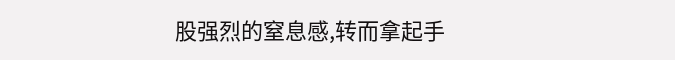股强烈的窒息感,转而拿起手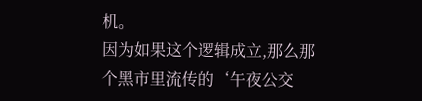机。
因为如果这个逻辑成立,那么那个黑市里流传的‘午夜公交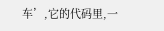车’,它的代码里,一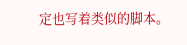定也写着类似的脚本。